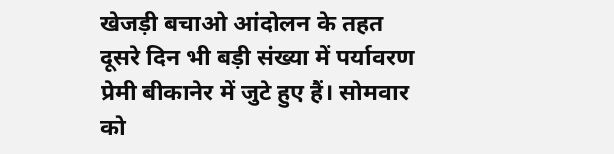खेजड़ी बचाओ आंदोलन के तहत दूसरे दिन भी बड़ी संख्या में पर्यावरण प्रेमी बीकानेर में जुटे हुए हैं। सोमवार को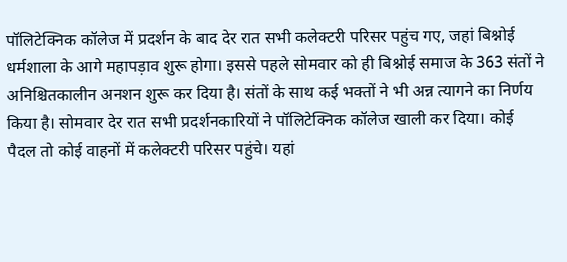पॉलिटेक्निक कॉलेज में प्रदर्शन के बाद देर रात सभी कलेक्टरी परिसर पहुंच गए, जहां बिश्नोई धर्मशाला के आगे महापड़ाव शुरू होगा। इससे पहले सोमवार को ही बिश्नोई समाज के 363 संतों ने अनिश्चितकालीन अनशन शुरू कर दिया है। संतों के साथ कई भक्तों ने भी अन्न त्यागने का निर्णय किया है। सोमवार देर रात सभी प्रदर्शनकारियों ने पॉलिटेक्निक कॉलेज खाली कर दिया। कोई पैदल तो कोई वाहनों में कलेक्टरी परिसर पहुंचे। यहां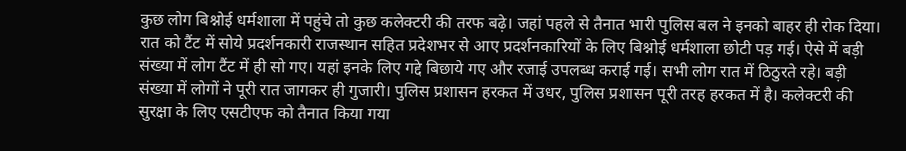कुछ लोग बिश्नोई धर्मशाला में पहुंचे तो कुछ कलेक्टरी की तरफ बढ़े। जहां पहले से तैनात भारी पुलिस बल ने इनको बाहर ही रोक दिया। रात को टैंट में सोये प्रदर्शनकारी राजस्थान सहित प्रदेशभर से आए प्रदर्शनकारियों के लिए बिश्नोई धर्मशाला छोटी पड़ गई। ऐसे में बड़ी संख्या में लोग टैंट में ही सो गए। यहां इनके लिए गद्दे बिछाये गए और रजाई उपलब्ध कराई गई। सभी लोग रात में ठिठुरते रहे। बड़ी संख्या में लोगों ने पूरी रात जागकर ही गुजारी। पुलिस प्रशासन हरकत में उधर, पुलिस प्रशासन पूरी तरह हरकत में है। कलेक्टरी की सुरक्षा के लिए एसटीएफ को तैनात किया गया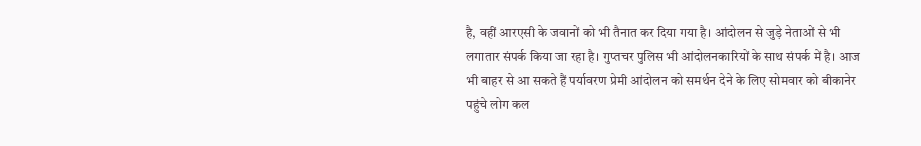है, वहीं आरएसी के जवानों को भी तैनात कर दिया गया है। आंदोलन से जुड़े नेताओं से भी लगातार संपर्क किया जा रहा है। गुप्तचर पुलिस भी आंदोलनकारियों के साथ संपर्क में है। आज भी बाहर से आ सकते हैं पर्यावरण प्रेमी आंदोलन को समर्थन देने के लिए सोमवार को बीकानेर पहुंचे लोग कल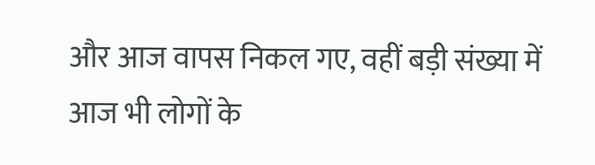और आज वापस निकल गए, वहीं बड़ी संख्या में आज भी लोगों के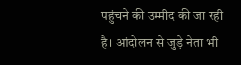पहुंचने की उम्मीद की जा रही है। आंदोलन से जुड़े नेता भी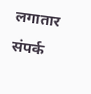लगातार संपर्क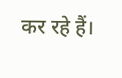कर रहे हैं।